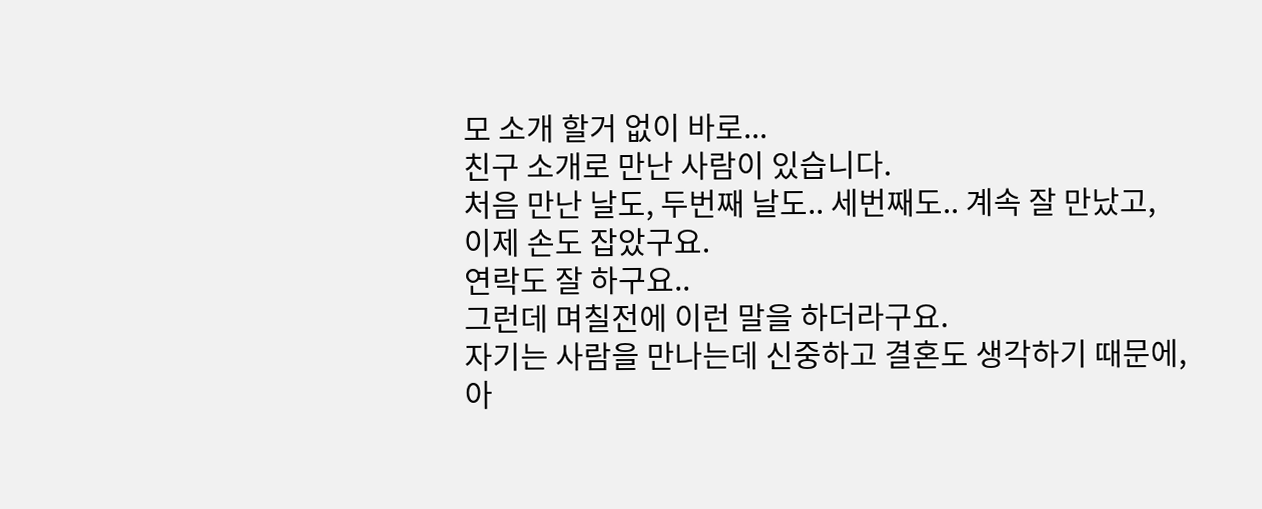모 소개 할거 없이 바로...
친구 소개로 만난 사람이 있습니다.
처음 만난 날도, 두번째 날도.. 세번째도.. 계속 잘 만났고,
이제 손도 잡았구요.
연락도 잘 하구요..
그런데 며칠전에 이런 말을 하더라구요.
자기는 사람을 만나는데 신중하고 결혼도 생각하기 때문에,
아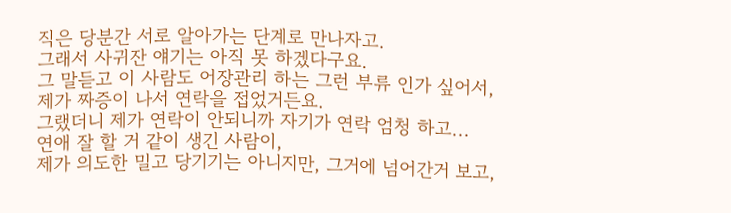직은 당분간 서로 알아가는 단계로 만나자고.
그래서 사귀잔 얘기는 아직 못 하겠다구요.
그 말듣고 이 사람도 어장관리 하는 그런 부류 인가 싶어서,
제가 짜증이 나서 연락을 접었거든요.
그랬더니 제가 연락이 안되니까 자기가 연락 엄청 하고...
연애 잘 할 거 같이 생긴 사람이,
제가 의도한 밀고 당기기는 아니지만, 그거에 넘어간거 보고,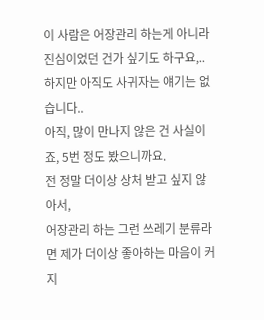이 사람은 어장관리 하는게 아니라 진심이었던 건가 싶기도 하구요,..
하지만 아직도 사귀자는 얘기는 없습니다..
아직, 많이 만나지 않은 건 사실이죠, 5번 정도 봤으니까요.
전 정말 더이상 상처 받고 싶지 않아서,
어장관리 하는 그런 쓰레기 분류라면 제가 더이상 좋아하는 마음이 커지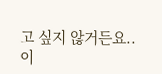고 싶지 않거든요..
이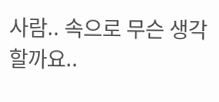사람.. 속으로 무슨 생각 할까요..